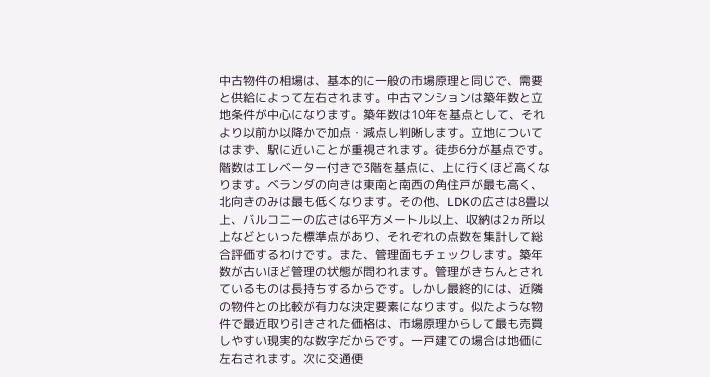中古物件の相場は、基本的に一般の市場原理と同じで、需要と供給によって左右されます。中古マンションは築年数と立地条件が中心になります。築年数は10年を基点として、それより以前か以降かで加点・減点し判晰します。立地についてはまず、駅に近いことが重視されます。徒歩6分が基点です。階数はエレベーター付きで3階を基点に、上に行くほど高くなります。ベランダの向きは東南と南西の角住戸が最も高く、北向きのみは最も低くなります。その他、LDKの広さは8畳以上、バルコニーの広さは6平方メートル以上、収納は2ヵ所以上などといった標準点があり、それぞれの点数を集計して総合評価するわけです。また、管理面もチェックします。築年数が古いほど管理の状態が問われます。管理がきちんとされているものは長持ちするからです。しかし最終的には、近隣の物件との比較が有力な決定要素になります。似たような物件で最近取り引きされた価格は、市場原理からして最も売買しやすい現実的な数字だからです。一戸建ての場合は地価に左右されます。次に交通便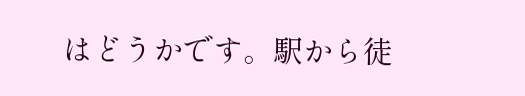はどうかです。駅から徒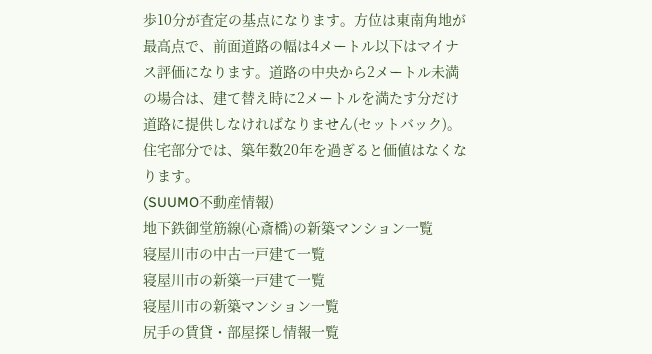歩10分が査定の基点になります。方位は東南角地が最高点で、前面道路の幅は4メートル以下はマイナス評価になります。道路の中央から2メートル未満の場合は、建て替え時に2メートルを満たす分だけ道路に提供しなければなりません(セットバック)。住宅部分では、築年数20年を過ぎると価値はなくなります。
(SUUMO不動産情報)
地下鉄御堂筋線(心斎橋)の新築マンション一覧
寝屋川市の中古一戸建て一覧
寝屋川市の新築一戸建て一覧
寝屋川市の新築マンション一覧
尻手の賃貸・部屋探し情報一覧